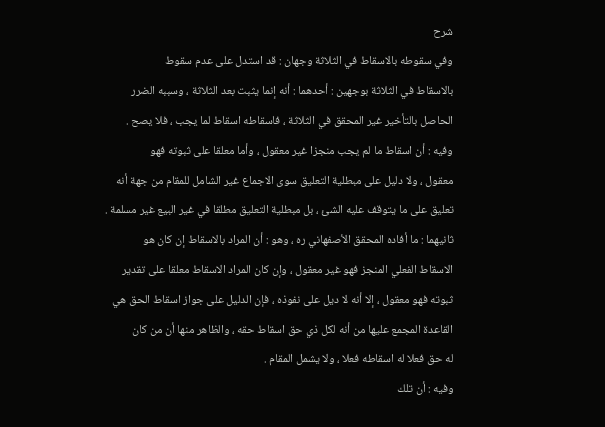شرح
وفي سقوطه بالاسقاط في الثلاثة وجهان : قد استدل على عدم سقوط
بالاسقاط في الثلاثة بوجهين : أحدهما : أنه إنما يثبت بعد الثلاثة ، وسببه الضرر
الحاصل بالتأخير غير المحقق في الثلاثة ، فاسقاطه اسقاط لما يجب ، فلا يصح .
وفيه : أن اسقاط ما لم يجب منجزا غير معقول ، وأما معلقا على ثبوته فهو
معقول ، ولا دليل على مبطلية التعليق سوى الاجماع غير الشامل للمقام من جهة أنه
تعليق على ما يتوقف عليه الشئ ، بل مبطلية التعليق مطلقا في غير البيع غير مسلمة .
ثانيهما : ما أفاده المحقق الأصفهاني ره ، وهو : أن المراد بالاسقاط إن كان هو
الاسقاط الفعلي المنجز فهو غير معقول ، وإن كان المراد الاسقاط معلقا على تقدير
ثبوته فهو معقول ، إلا أنه لا ديل على نفوذه ، فإن الدليل على جواز اسقاط الحق هي
القاعدة المجمع عليها من أنه لكل ذي حق اسقاط حقه ، والظاهر منها أن من كان
له حق فعلا له اسقاطه فعلا ، ولا يشمل المقام .
وفيه : أن تلك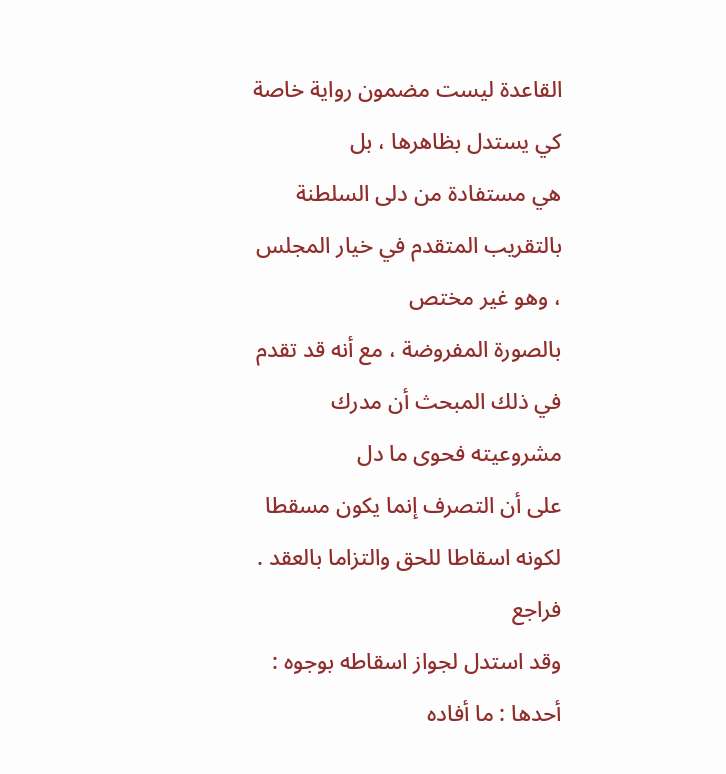القاعدة ليست مضمون رواية خاصة كي يستدل بظاهرها ، بل
هي مستفادة من دلى السلطنة بالتقريب المتقدم في خيار المجلس ، وهو غير مختص
بالصورة المفروضة ، مع أنه قد تقدم في ذلك المبحث أن مدرك مشروعيته فحوى ما دل
على أن التصرف إنما يكون مسقطا لكونه اسقاطا للحق والتزاما بالعقد . فراجع
وقد استدل لجواز اسقاطه بوجوه : أحدها : ما أفاده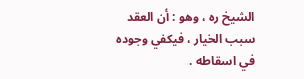الشيخ ره ، وهو : أن العقد
سبب الخيار ، فيكفي وجوده في اسقاطه .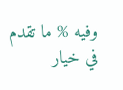وفيه % ما تقدم في خيار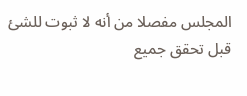المجلس مفصلا من أنه لا ثبوت للشئ قبل تحقق جميع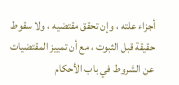أجزاء علته ، وإن تحقق مقتضيه ، ولا سقوط حقيقة قبل الثبوت ، مع أن تمييز المقتضيات
عن الشروط في باب الأحكام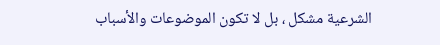الشرعية مشكل ، بل لا تكون الموضوعات والأسباب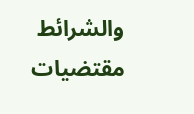والشرائط مقتضيات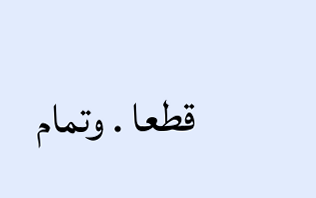قطعا . وتمام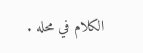الكلام في محله .